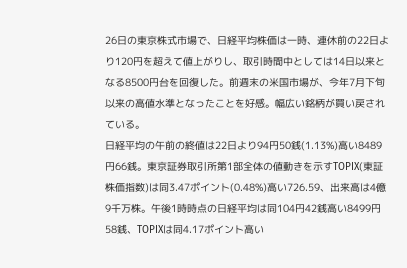26日の東京株式市場で、日経平均株価は一時、連休前の22日より120円を超えて値上がりし、取引時間中としては14日以来となる8500円台を回復した。前週末の米国市場が、今年7月下旬以来の高値水準となったことを好感。幅広い銘柄が買い戻されている。
日経平均の午前の終値は22日より94円50銭(1.13%)高い8489円66銭。東京証券取引所第1部全体の値動きを示すTOPIX(東証株価指数)は同3.47ポイント(0.48%)高い726.59、出来高は4億9千万株。午後1時時点の日経平均は同104円42銭高い8499円58銭、TOPIXは同4.17ポイント高い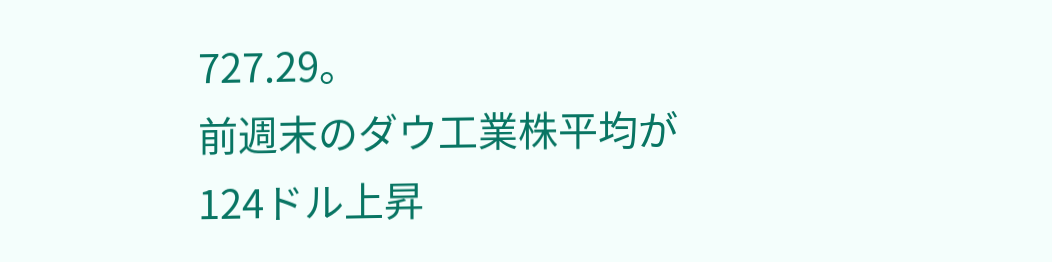727.29。
前週末のダウ工業株平均が124ドル上昇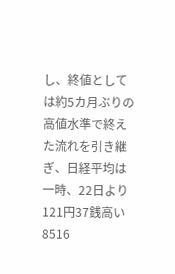し、終値としては約5カ月ぶりの高値水準で終えた流れを引き継ぎ、日経平均は一時、22日より121円37銭高い8516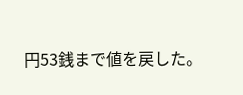円53銭まで値を戻した。